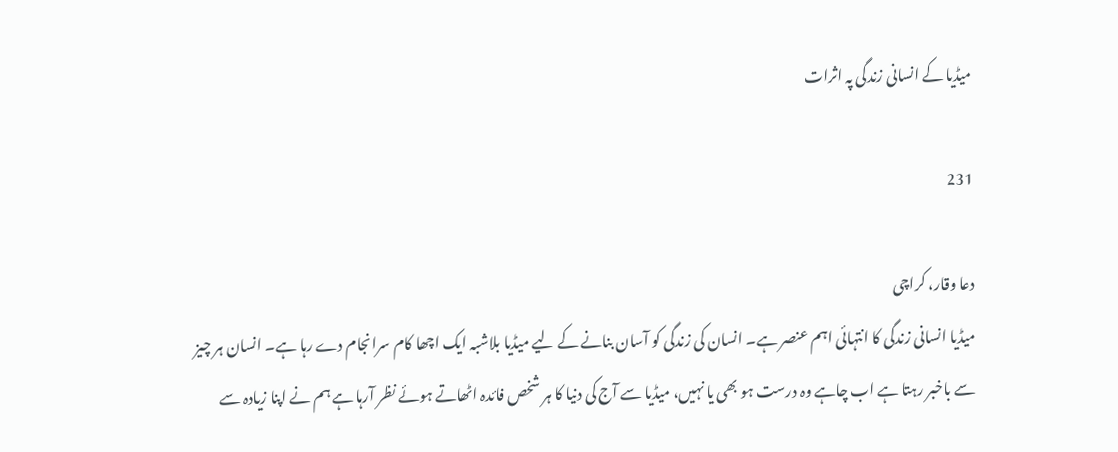میڈیا کے انسانی زندگی پہ اثرات

231

دعا وقار، کراچی
میڈیا انسانی زندگی کا انتہائی اہم عنصر ہے۔ انسان کی زندگی کو آسان بنانے کے لیے میڈیا بلاشبہ ایک اچھا کام سرانجام دے رہا ہے۔ انسان ہر چیز سے باخبر رہتا ہے اب چاہے وہ درست ہو بھی یا نہیں، میڈیا سے آج کی دنیا کا ہر شخص فائدہ اٹھاتے ہوئے نظر آرہا ہے ہم نے اپنا زیادہ سے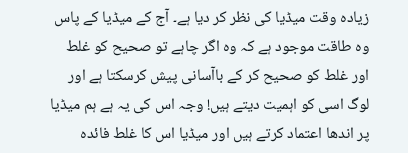زیادہ وقت میڈیا کی نظر کر دیا ہے۔ آج کے میڈیا کے پاس وہ طاقت موجود ہے کہ وہ اگر چاہے تو صحیح کو غلط اور غلط کو صحیح کر کے باآسانی پیش کرسکتا ہے اور لوگ اسی کو اہمیت دیتے ہیں! وجہ اس کی یہ ہے ہم میڈیا پر اندھا اعتماد کرتے ہیں اور میڈیا اس کا غلط فائدہ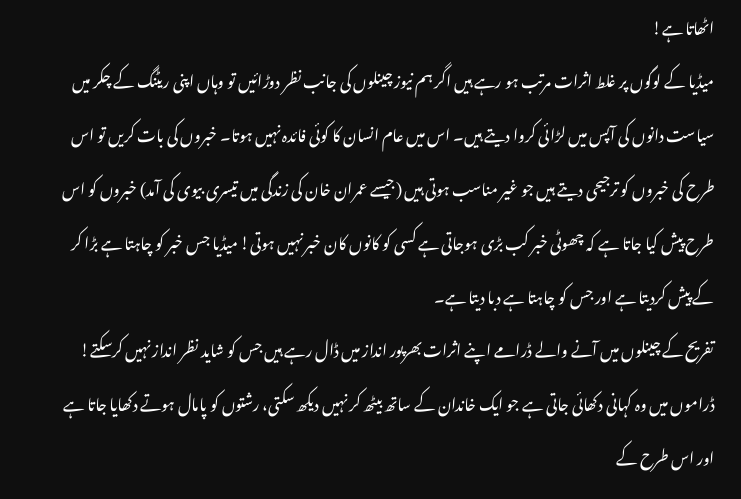اٹھاتا ہے!
میڈیا کے لوگوں پر غلط اثرات مرتب ہو رہے ہیں اگر ہم نیوز چینلوں کی جانب نظر دوڑائیں تو وہاں اپنی ریٹنگ کے چکر میں سیاست دانوں کی آپس میں لڑائی کروا دیتے ہیں۔ اس میں عام انسان کا کوئی فائدہ نہیں ہوتا۔ خبروں کی بات کریں تو اس طرح کی خبروں کو ترجیحی دیتے ہیں جو غیر مناسب ہوتی ہیں (جیسے عمران خان کی زندگی میں تیسری بیوی کی آمد) خبروں کو اس طرح پیش کیا جاتا ہے کہ چھوٹی خبر کب بڑی ہوجاتی ہے کسی کو کانوں کان خبر نہیں ہوتی! میڈیا جس خبر کو چاہتا ہے بڑا کر کے پیش کردیتا ہے اور جس کو چاہتا ہے دبا دیتا ہے۔
تفریح کے چینلوں میں آنے والے ڈرامے اپنے اثرات بھرپور انداز میں ڈال رہے ہیں جس کو شاید نظر انداز نہیں کرسکتے! ڈراموں میں وہ کہانی دکھائی جاتی ہے جو ایک خاندان کے ساتھ بیٹھ کر نہیں دیکھ سکتی، رشتوں کو پامال ہوتے دکھایا جاتا ہے اور اس طرح کے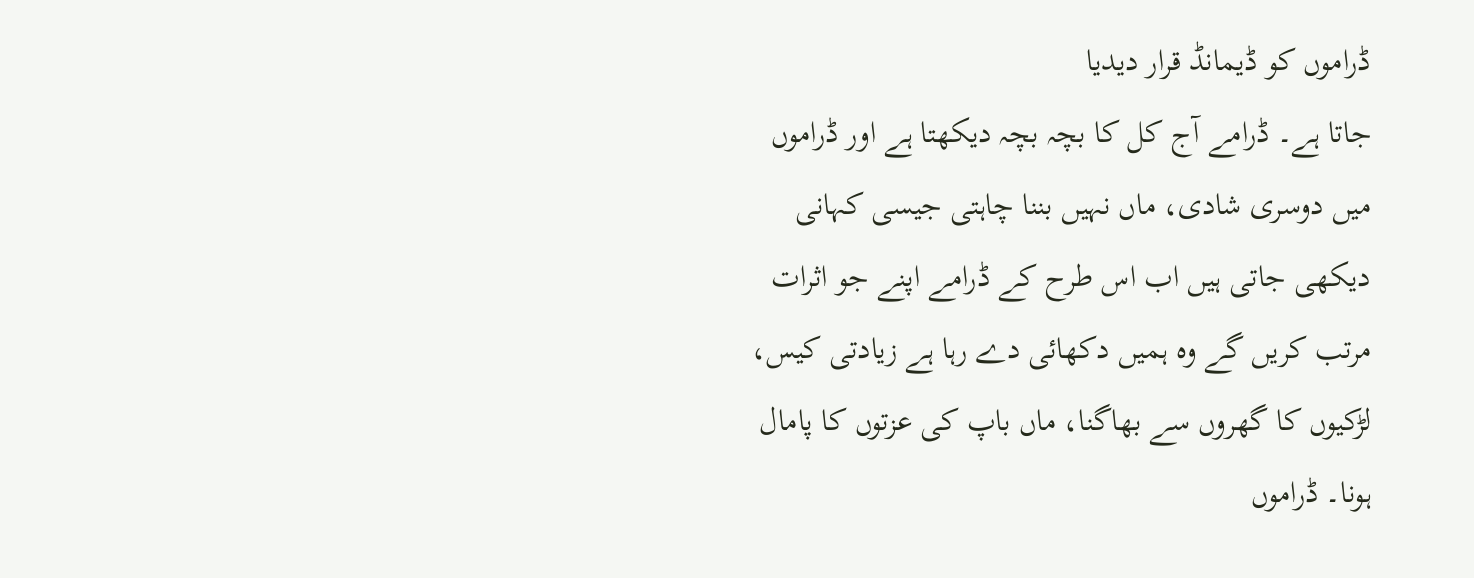ڈراموں کو ڈیمانڈ قرار دیدیا
جاتا ہے۔ ڈرامے آج کل کا بچہ بچہ دیکھتا ہے اور ڈراموں میں دوسری شادی، ماں نہیں بننا چاہتی جیسی کہانی دیکھی جاتی ہیں اب اس طرح کے ڈرامے اپنے جو اثرات مرتب کریں گے وہ ہمیں دکھائی دے رہا ہے زیادتی کیس، لڑکیوں کا گھروں سے بھاگنا، ماں باپ کی عزتوں کا پامال ہونا۔ ڈراموں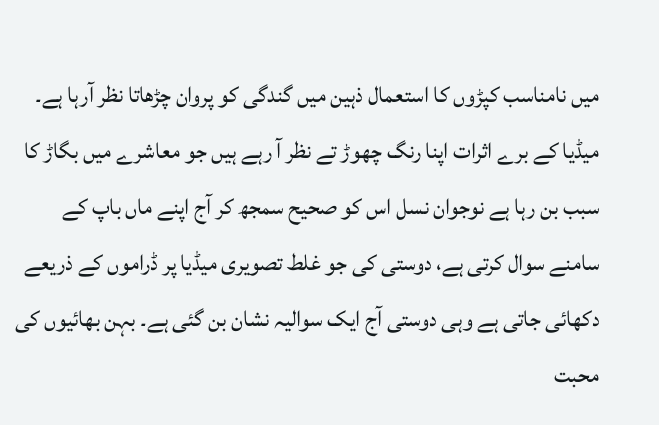میں نامناسب کپڑوں کا استعمال ذہین میں گندگی کو پروان چڑھاتا نظر آرہا ہے۔
میڈیا کے برے اثرات اپنا رنگ چھوڑ تے نظر آ رہے ہیں جو معاشرے میں بگاڑ کا سبب بن رہا ہے نوجوان نسل اس کو صحیح سمجھ کر آج اپنے ماں باپ کے سامنے سوال کرتی ہے، دوستی کی جو غلط تصویری میڈیا پر ڈراموں کے ذریعے دکھائی جاتی ہے وہی دوستی آج ایک سوالیہ نشان بن گئی ہے۔ بہن بھائیوں کی محبت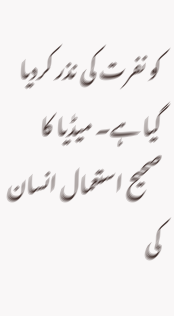کو نفرت کی نذر کردیا گیا ہے۔ میڈیا کا صحیح استعمال انسان کی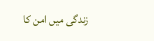زندگی میں امن کا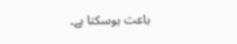باعث ہوسکتا ہے۔